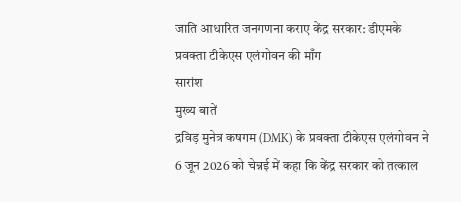जाति आधारित जनगणना कराए केंद्र सरकार: डीएमके प्रवक्ता टीकेएस एलंगोवन की माँग
सारांश
मुख्य बातें
द्रविड़ मुनेत्र कषगम (DMK) के प्रवक्ता टीकेएस एलंगोवन ने 6 जून 2026 को चेन्नई में कहा कि केंद्र सरकार को तत्काल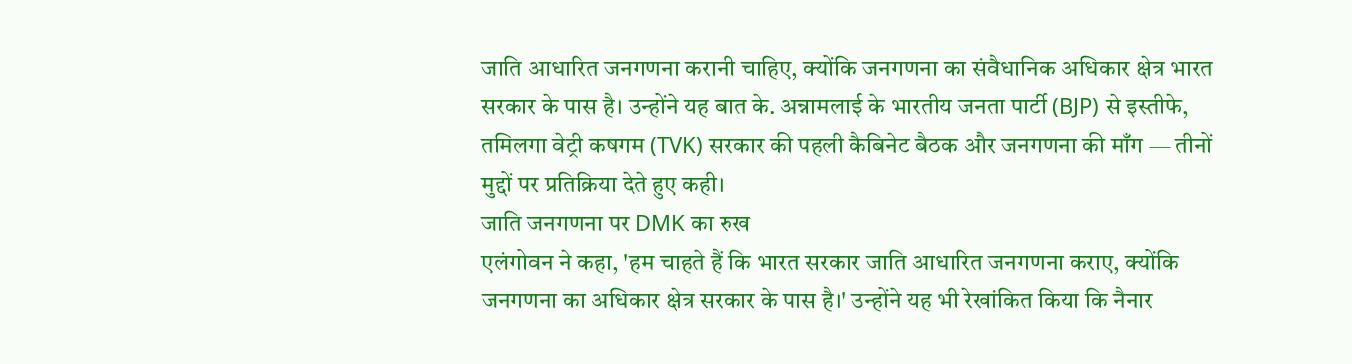जाति आधारित जनगणना करानी चाहिए, क्योंकि जनगणना का संवैधानिक अधिकार क्षेत्र भारत सरकार के पास है। उन्होंने यह बात के. अन्नामलाई के भारतीय जनता पार्टी (BJP) से इस्तीफे, तमिलगा वेट्री कषगम (TVK) सरकार की पहली कैबिनेट बैठक और जनगणना की माँग — तीनों मुद्दों पर प्रतिक्रिया देते हुए कही।
जाति जनगणना पर DMK का रुख
एलंगोवन ने कहा, 'हम चाहते हैं कि भारत सरकार जाति आधारित जनगणना कराए, क्योंकि जनगणना का अधिकार क्षेत्र सरकार के पास है।' उन्होंने यह भी रेखांकित किया कि नैनार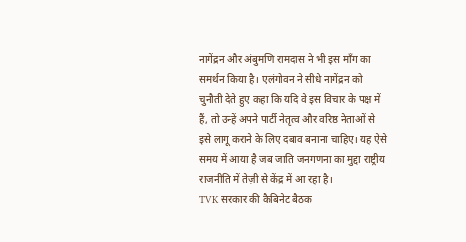नागेंद्रन और अंबुमणि रामदास ने भी इस माँग का समर्थन किया है। एलंगोवन ने सीधे नागेंद्रन को चुनौती देते हुए कहा कि यदि वे इस विचार के पक्ष में हैं, तो उन्हें अपने पार्टी नेतृत्व और वरिष्ठ नेताओं से इसे लागू कराने के लिए दबाव बनाना चाहिए। यह ऐसे समय में आया है जब जाति जनगणना का मुद्दा राष्ट्रीय राजनीति में तेज़ी से केंद्र में आ रहा है।
TVK सरकार की कैबिनेट बैठक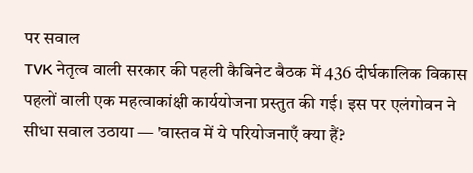पर सवाल
TVK नेतृत्व वाली सरकार की पहली कैबिनेट बैठक में 436 दीर्घकालिक विकास पहलों वाली एक महत्वाकांक्षी कार्ययोजना प्रस्तुत की गई। इस पर एलंगोवन ने सीधा सवाल उठाया — 'वास्तव में ये परियोजनाएँ क्या हैं?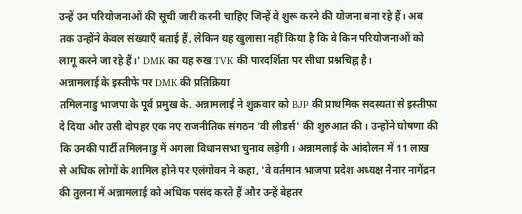उन्हें उन परियोजनाओं की सूची जारी करनी चाहिए जिन्हें वे शुरू करने की योजना बना रहे हैं। अब तक उन्होंने केवल संख्याएँ बताई हैं, लेकिन यह खुलासा नहीं किया है कि वे किन परियोजनाओं को लागू करने जा रहे हैं।' DMK का यह रुख TVK की पारदर्शिता पर सीधा प्रश्नचिह्न है।
अन्नामलाई के इस्तीफे पर DMK की प्रतिक्रिया
तमिलनाडु भाजपा के पूर्व प्रमुख के. अन्नामलाई ने शुक्रवार को BJP की प्राथमिक सदस्यता से इस्तीफा दे दिया और उसी दोपहर एक नए राजनीतिक संगठन 'वी लीडर्स' की शुरुआत की। उन्होंने घोषणा की कि उनकी पार्टी तमिलनाडु में अगला विधानसभा चुनाव लड़ेगी। अन्नामलाई के आंदोलन में 11 लाख से अधिक लोगों के शामिल होने पर एलंगोवन ने कहा, 'वे वर्तमान भाजपा प्रदेश अध्यक्ष नैनार नागेंद्रन की तुलना में अन्नामलाई को अधिक पसंद करते हैं और उन्हें बेहतर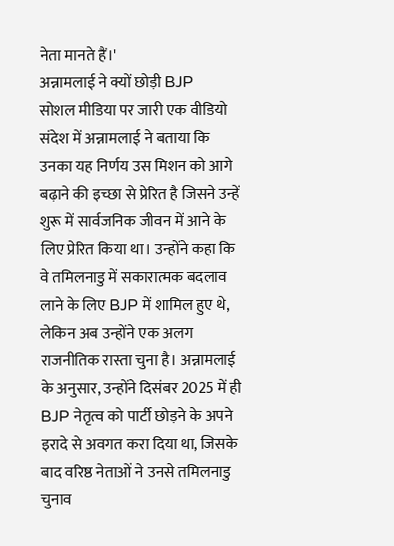नेता मानते हैं।'
अन्नामलाई ने क्यों छोड़ी BJP
सोशल मीडिया पर जारी एक वीडियो संदेश में अन्नामलाई ने बताया कि उनका यह निर्णय उस मिशन को आगे बढ़ाने की इच्छा से प्रेरित है जिसने उन्हें शुरू में सार्वजनिक जीवन में आने के लिए प्रेरित किया था। उन्होंने कहा कि वे तमिलनाडु में सकारात्मक बदलाव लाने के लिए BJP में शामिल हुए थे, लेकिन अब उन्होंने एक अलग राजनीतिक रास्ता चुना है। अन्नामलाई के अनुसार, उन्होंने दिसंबर 2025 में ही BJP नेतृत्व को पार्टी छोड़ने के अपने इरादे से अवगत करा दिया था, जिसके बाद वरिष्ठ नेताओं ने उनसे तमिलनाडु चुनाव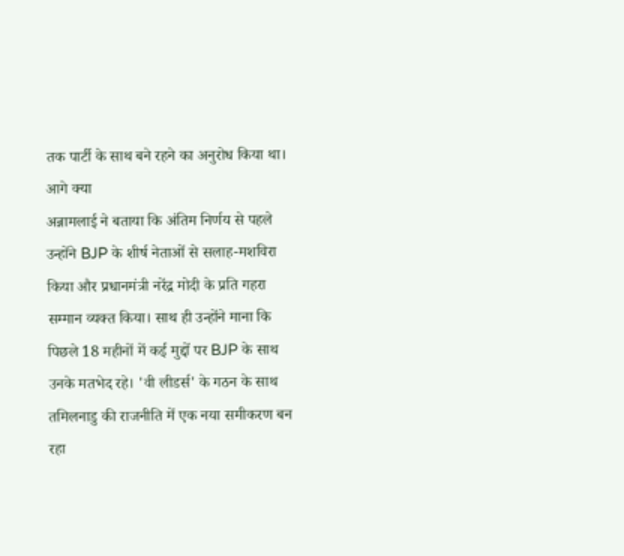तक पार्टी के साथ बने रहने का अनुरोध किया था।
आगे क्या
अन्नामलाई ने बताया कि अंतिम निर्णय से पहले उन्होंने BJP के शीर्ष नेताओं से सलाह-मशविरा किया और प्रधानमंत्री नरेंद्र मोदी के प्रति गहरा सम्मान व्यक्त किया। साथ ही उन्होंने माना कि पिछले 18 महीनों में कई मुद्दों पर BJP के साथ उनके मतभेद रहे। 'वी लीडर्स' के गठन के साथ तमिलनाडु की राजनीति में एक नया समीकरण बन रहा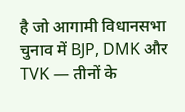है जो आगामी विधानसभा चुनाव में BJP, DMK और TVK — तीनों के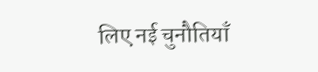लिए नई चुनौतियाँ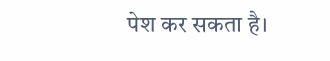पेश कर सकता है।